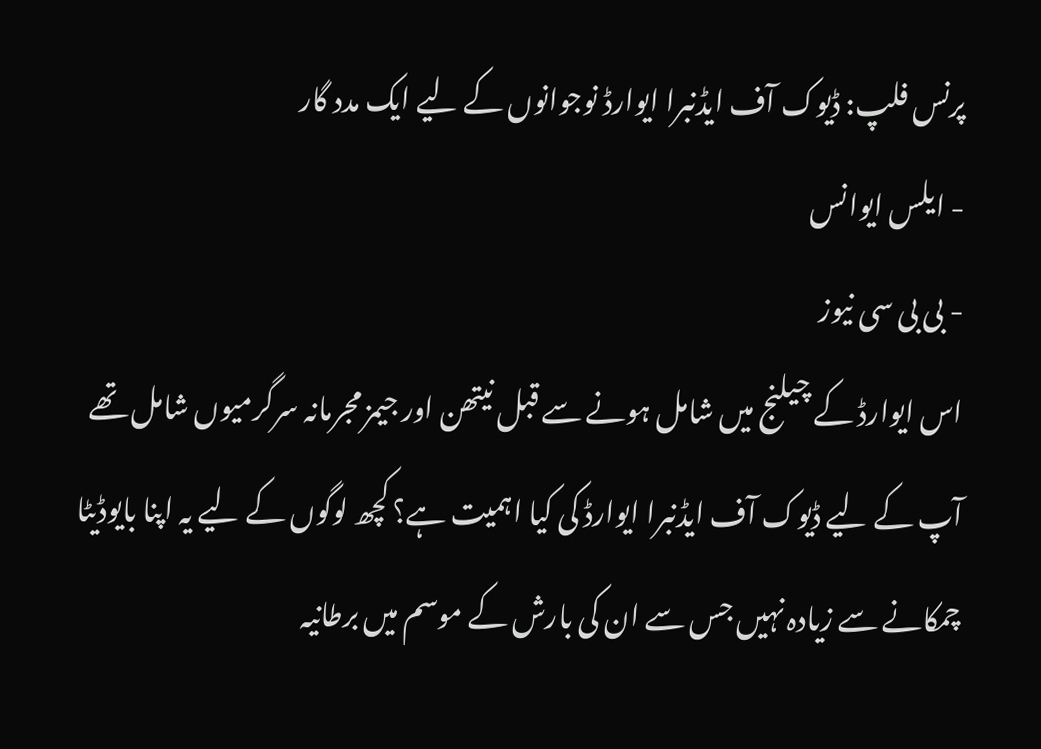پرنس فلپ: ڈیوک آف ایڈنبرا ایوارڈ نوجوانوں کے لیے ایک مدد گار
- ایلس ایوانس
- بی بی سی نیوز
اس ایوارڈ کے چیلنج میں شامل ہونے سے قبل نیتھن اور جیمز مجرمانہ سرگرمیوں شامل تھے
آپ کے لیے ڈیوک آف ایڈنبرا ایوارڈ کی کیا اہمیت ہے؟ کچھ لوگوں کے لیے یہ اپنا بایوڈیٹا چمکانے سے زیادہ نہیں جس سے ان کی بارش کے موسم میں برطانیہ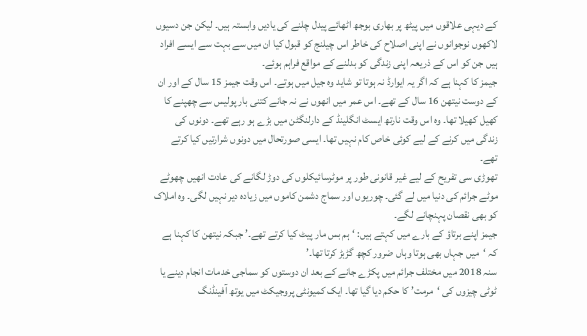کے دیہی علاقوں میں پیٹھ پر بھاری بوجھ اٹھائے پیدل چلنے کی یادیں وابستہ ہیں۔ لیکن جن دسیوں لاکھوں نوجوانوں نے اپنی اصلاح کی خاطر اس چیلنج کو قبول کیا ان میں سے بہت سے ایسے افراد ہیں جن کو اس کے ذریعہ اپنی زندگی کو بدلنے کے مواقع فراہم ہوئے۔
جیمز کا کہنا ہے کہ اگر یہ ایوارڈ نہ ہوتا تو شاید وہ جیل میں ہوتے۔ اس وقت جیمز 15 سال کے اور ان کے دوست نیتھن 16 سال کے تھے۔ اس عمر میں انھوں نے نہ جانے کتنی بار پولیس سے چھپنے کا کھیل کھیلا تھا۔ وہ اس وقت نارتھ ایسٹ انگلینڈ کے دارلنگٹن میں بڑے ہو رہے تھے۔ دونوں کی زندگی میں کرنے کے لیے کوئی خاص کام نہیں تھا۔ ایسی صورتحال میں دونوں شرارتیں کیا کرتے تھے۔
تھوڑی سی تفریح کے لیے غیر قانونی طور پر موٹرسائیکلوں کی دوڑ لگانے کی عادت انھیں چھوٹے موٹے جرائم کی دنیا میں لے گئی۔ چوریوں اور سماج دشمن کاموں میں زیادہ دیر نہیں لگی۔ وہ املاک کو بھی نقصان پہنچانے لگے۔
جیمز اپنے برتاؤ کے بارے میں کہتے ہیں: ‘ہم بس مار پیٹ کیا کرتے تھے۔’ جبکہ نیتھن کا کہنا ہے کہ ‘میں جہاں بھی ہوتا وہاں ضرور کچھ گڑبڑ کرتا تھا۔’
سنہ 2018 میں مختلف جرائم میں پکڑے جانے کے بعد ان دوستوں کو سماجی خدمات انجام دینے یا ٹوٹی چیزوں کی ‘مرمت’ کا حکم دیا گیا تھا۔ ایک کمیونٹی پروجیکٹ میں یوتھ آفینڈنگ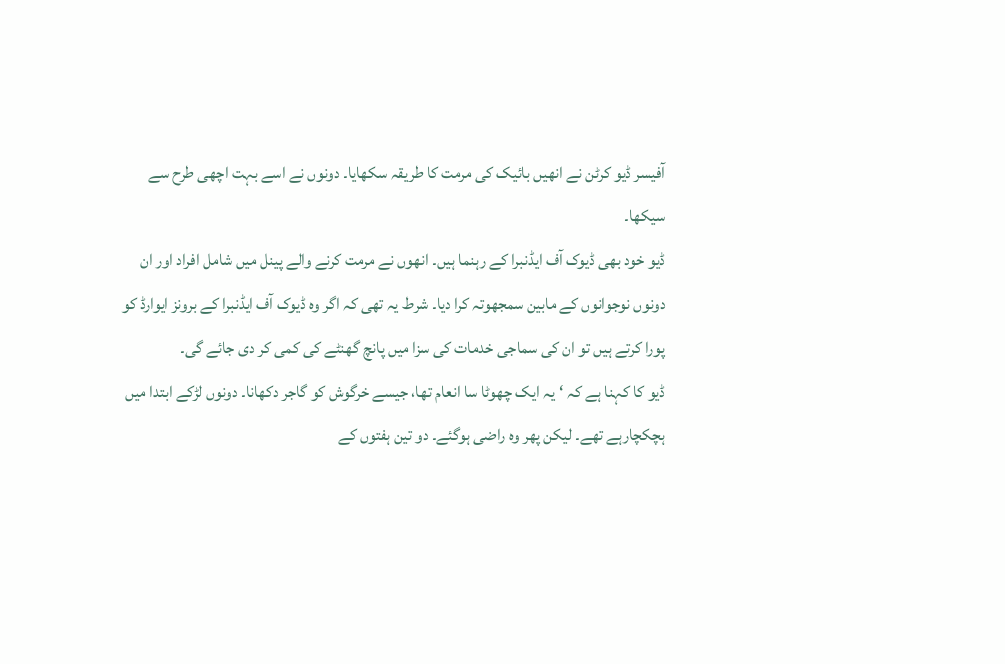آفیسر ڈیو کرٹن نے انھیں بائیک کی مرمت کا طریقہ سکھایا۔ دونوں نے اسے بہت اچھی طرح سے سیکھا۔
ڈیو خود بھی ڈیوک آف ایڈنبرا کے رہنما ہیں۔ انھوں نے مرمت کرنے والے پینل میں شامل افراد اور ان دونوں نوجوانوں کے مابین سمجھوتہ کرا دیا۔ شرط یہ تھی کہ اگر وہ ڈیوک آف ایڈنبرا کے برونز ایوارڈ کو پورا کرتے ہیں تو ان کی سماجی خدمات کی سزا میں پانچ گھنٹے کی کمی کر دی جائے گی۔
ڈیو کا کہنا ہے کہ ‘یہ ایک چھوٹا سا انعام تھا، جیسے خرگوش کو گاجر دکھانا۔ دونوں لڑکے ابتدا میں ہچکچارہے تھے۔ لیکن پھر وہ راضی ہوگئے۔ دو تین ہفتوں کے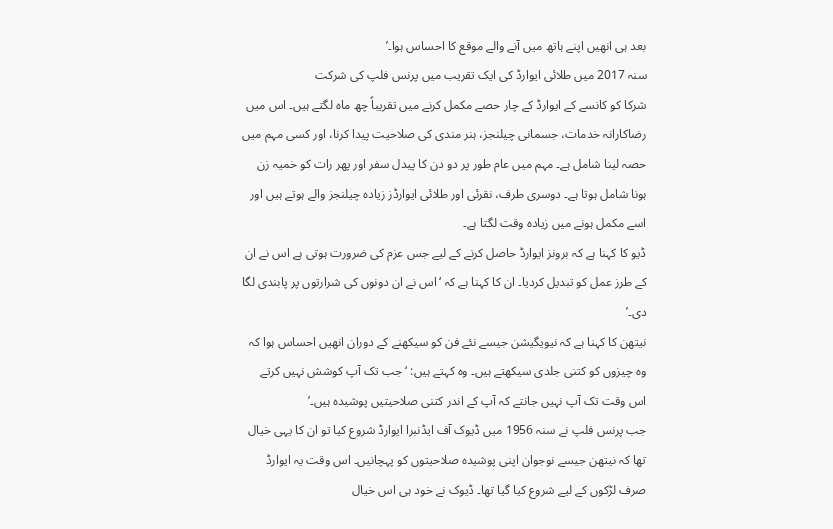بعد ہی انھیں اپنے ہاتھ میں آنے والے موقع کا احساس ہوا۔’
سنہ 2017 میں طلائی ایوارڈ کی ایک تقریب میں پرنس فلپ کی شرکت
شرکا کو کانسے کے ایوارڈ کے چار حصے مکمل کرنے میں تقریباً چھ ماہ لگتے ہیں۔ اس میں رضاکارانہ خدمات، جسمانی چیلنجز، ہنر مندی کی صلاحیت پیدا کرنا، اور کسی مہم میں حصہ لینا شامل ہے۔ مہم میں عام طور پر دو دن کا پیدل سفر اور پھر رات کو خمیہ زن ہونا شامل ہوتا ہے۔ دوسری طرف، نقرئی اور طلائی ایوارڈز زیادہ چیلنجز والے ہوتے ہیں اور اسے مکمل ہونے میں زیادہ وقت لگتا ہے۔
ڈیو کا کہنا ہے کہ برونز ایوارڈ حاصل کرنے کے لیے جس عزم کی ضرورت ہوتی ہے اس نے ان کے طرز عمل کو تبدیل کردیا۔ ان کا کہنا ہے کہ ‘اس نے ان دونوں کی شرارتوں پر پابندی لگا دی۔’
نیتھن کا کہنا ہے کہ نیویگیشن جیسے نئے فن کو سیکھنے کے دوران انھیں احساس ہوا کہ وہ چیزوں کو کتنی جلدی سیکھتے ہیں۔ وہ کہتے ہیں: ‘جب تک آپ کوشش نہیں کرتے اس وقت تک آپ نہیں جانتے کہ آپ کے اندر کتنی صلاحیتیں پوشیدہ ہیں۔’
جب پرنس فلپ نے سنہ 1956 میں ڈیوک آف ایڈنبرا ایوارڈ شروع کیا تو ان کا یہی خیال تھا کہ نیتھن جیسے نوجوان اپنی پوشیدہ صلاحیتوں کو پہچانیں۔ اس وقت یہ ایوارڈ صرف لڑکوں کے لیے شروع کیا گیا تھا۔ ڈیوک نے خود ہی اس خیال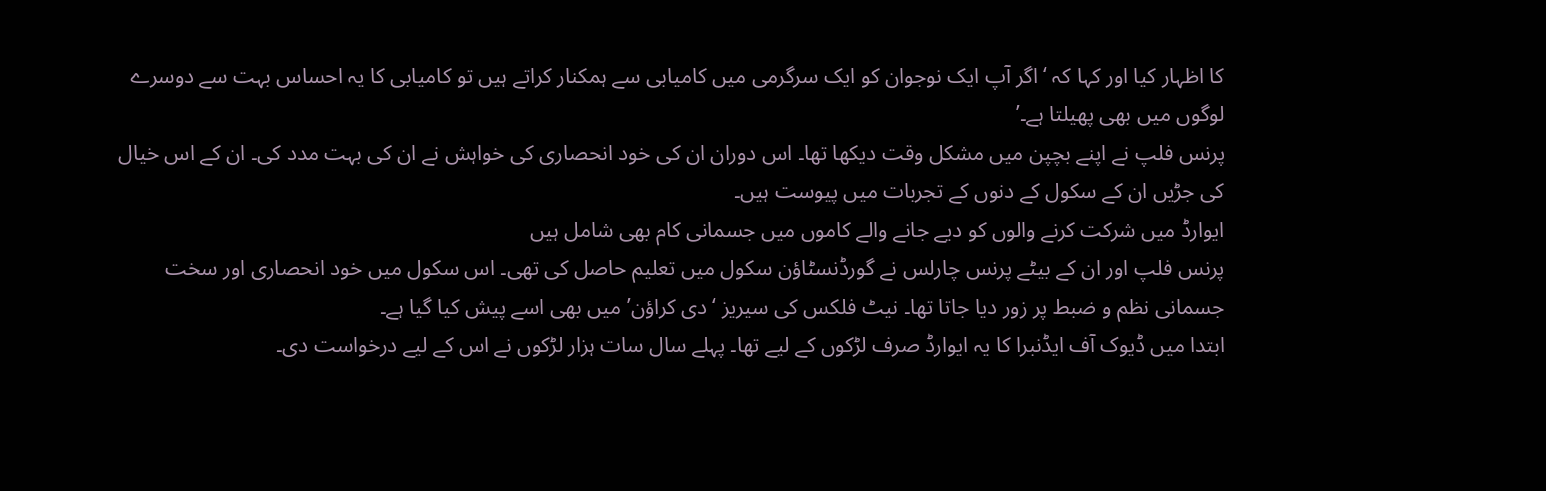کا اظہار کیا اور کہا کہ ‘اگر آپ ایک نوجوان کو ایک سرگرمی میں کامیابی سے ہمکنار کراتے ہیں تو کامیابی کا یہ احساس بہت سے دوسرے لوگوں میں بھی پھیلتا ہے۔’
پرنس فلپ نے اپنے بچپن میں مشکل وقت دیکھا تھا۔ اس دوران ان کی خود انحصاری کی خواہش نے ان کی بہت مدد کی۔ ان کے اس خیال کی جڑیں ان کے سکول کے دنوں کے تجربات میں پیوست ہیں۔
ایوارڈ میں شرکت کرنے والوں کو دیے جانے والے کاموں میں جسمانی کام بھی شامل ہیں
پرنس فلپ اور ان کے بیٹے پرنس چارلس نے گورڈنسٹاؤن سکول میں تعلیم حاصل کی تھی۔ اس سکول میں خود انحصاری اور سخت جسمانی نظم و ضبط پر زور دیا جاتا تھا۔ نیٹ فلکس کی سیریز ‘دی کراؤن’ میں بھی اسے پیش کیا گیا ہے۔
ابتدا میں ڈیوک آف ایڈنبرا کا یہ ایوارڈ صرف لڑکوں کے لیے تھا۔ پہلے سال سات ہزار لڑکوں نے اس کے لیے درخواست دی۔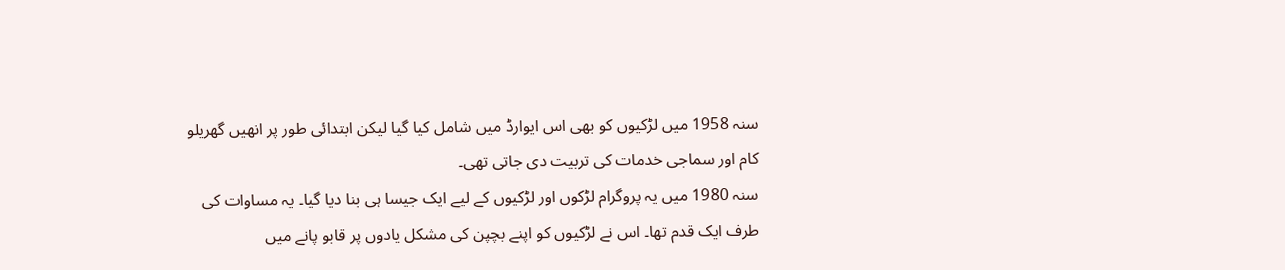سنہ 1958 میں لڑکیوں کو بھی اس ایوارڈ میں شامل کیا گیا لیکن ابتدائی طور پر انھیں گھریلو کام اور سماجی خدمات کی تربیت دی جاتی تھی۔
سنہ 1980 میں یہ پروگرام لڑکوں اور لڑکیوں کے لیے ایک جیسا ہی بنا دیا گیا۔ یہ مساوات کی طرف ایک قدم تھا۔ اس نے لڑکیوں کو اپنے بچپن کی مشکل یادوں پر قابو پانے میں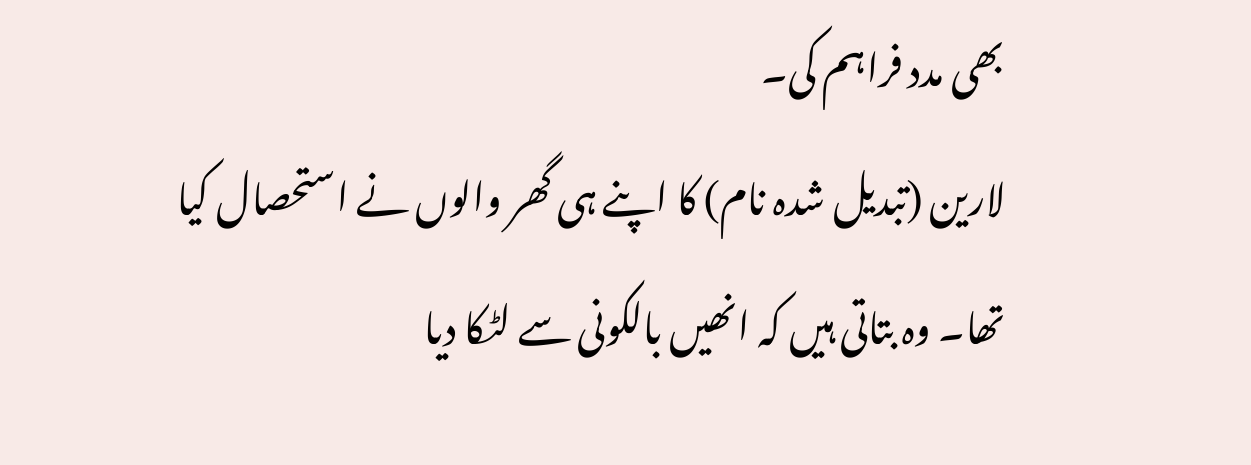بھی مدد فراہم کی۔
لارین (تبدیل شدہ نام) کا اپنے ہی گھر والوں نے استحصال کیا تھا۔ وہ بتاتی ہیں کہ انھیں بالکونی سے لٹکا دیا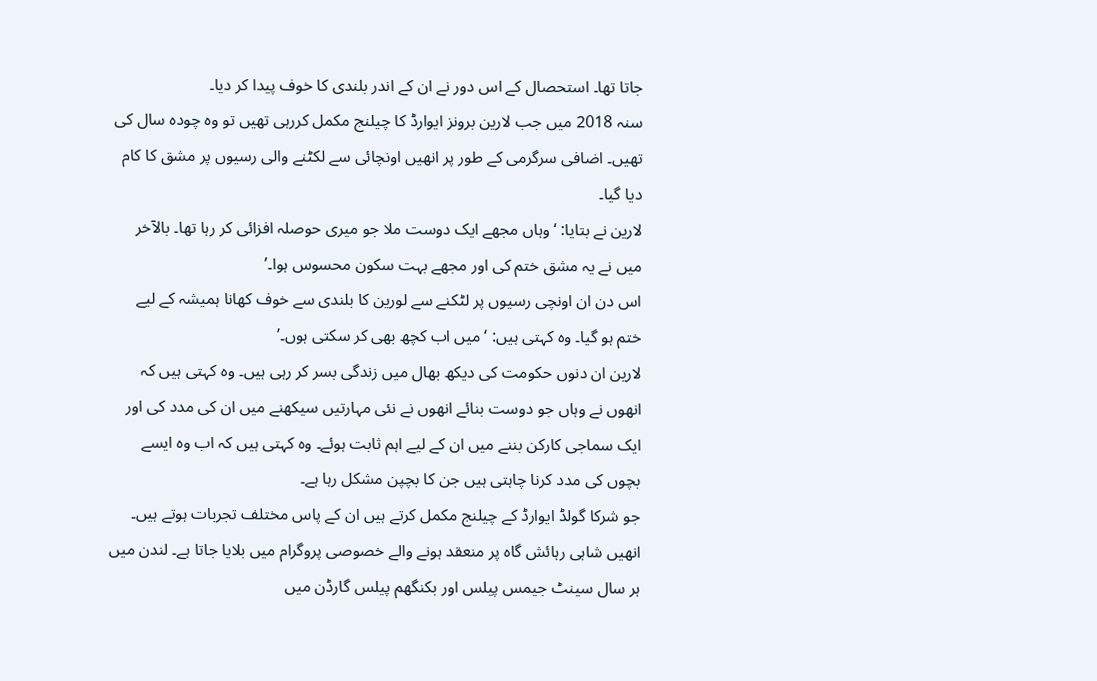جاتا تھا۔ استحصال کے اس دور نے ان کے اندر بلندی کا خوف پیدا کر دیا۔
سنہ 2018 میں جب لارین برونز ایوارڈ کا چیلنج مکمل کررہی تھیں تو وہ چودہ سال کی تھیں۔ اضافی سرگرمی کے طور پر انھیں اونچائی سے لکٹنے والی رسیوں پر مشق کا کام دیا گیا۔
لارین نے بتایا: ‘وہاں مجھے ایک دوست ملا جو میری حوصلہ افزائی کر رہا تھا۔ بالآخر میں نے یہ مشق ختم کی اور مجھے بہت سکون محسوس ہوا۔’
اس دن ان اونچی رسیوں پر لٹکنے سے لورین کا بلندی سے خوف کھانا ہمیشہ کے لیے ختم ہو گیا۔ وہ کہتی ہیں: ‘میں اب کچھ بھی کر سکتی ہوں۔’
لارین ان دنوں حکومت کی دیکھ بھال میں زندگی بسر کر رہی ہیں۔ وہ کہتی ہیں کہ انھوں نے وہاں جو دوست بنائے انھوں نے نئی مہارتیں سیکھنے میں ان کی مدد کی اور ایک سماجی کارکن بننے میں ان کے لیے اہم ثابت ہوئے۔ وہ کہتی ہیں کہ اب وہ ایسے بچوں کی مدد کرنا چاہتی ہیں جن کا بچپن مشکل رہا ہے۔
جو شرکا گولڈ ایوارڈ کے چیلنج مکمل کرتے ہیں ان کے پاس مختلف تجربات ہوتے ہیں۔ انھیں شاہی رہائش گاہ پر منعقد ہونے والے خصوصی پروگرام میں بلایا جاتا ہے۔ لندن میں ہر سال سینٹ جیمس پیلس اور بکنگھم پیلس گارڈن میں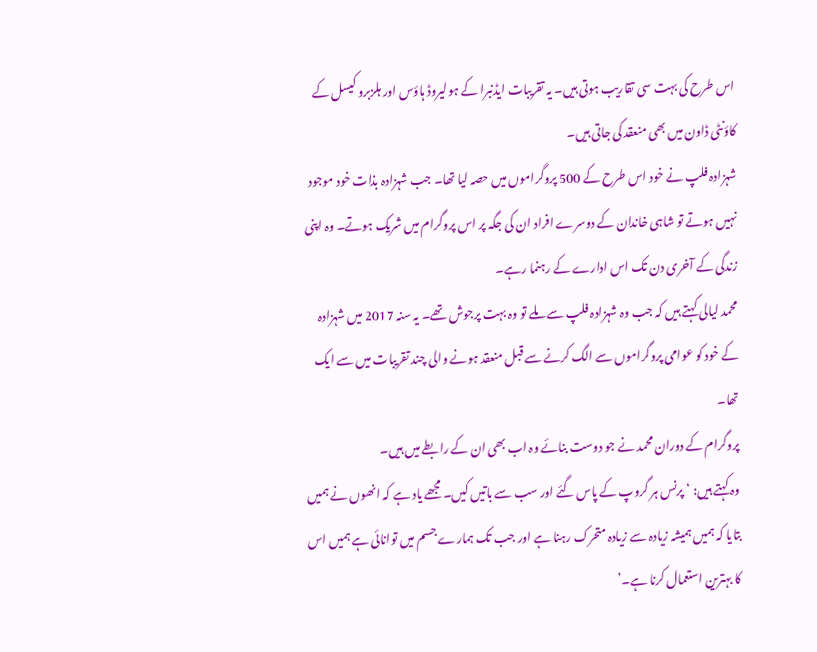اس طرح کی بہت سی تقاریب ہوتی ہیں۔ یہ تقریبات ایڈنبرا کے ہولیروڈ ہاؤس اور ہلزبرو کیسل کے کاؤنٹی ڈاون میں بھی منعقد کی جاتی ہیں۔
شہزادہ فلپ نے خود اس طرح کے 500 پروگراموں میں حصہ لیا تھا۔ جب شہزادہ بذات خود موجود نہیں ہوتے تو شاہی خاندان کے دوسرے افراد ان کی جگہ پر اس پروگرام میں شریک ہوتے۔ وہ اپنی زندگی کے آخری دن تک اس ادارے کے رہنما رہے۔
محمد لیالی کہتے ہیں کہ جب وہ شہزادہ فلپ سے ملے تو وہ بہت پرجوش تھے۔ یہ سنہ 2017 میں شہزادہ کے خود کو عوامی پروگراموں سے الگ کرنے سے قبل منعقد ہونے والی چند تقریبات میں سے ایک تھا۔
پروگرام کے دوران محمد نے جو دوست بنائے وہ اب بھی ان کے رابطے میں ہیں۔
وہ کہتے ہیں: ‘پرنس ہر گروپ کے پاس گئے اور سب سے باتیں کیں۔ مجھے یاد ہے کہ انھوں نے ہمیں بتایا کہ ہمیں ہمیشہ زیادہ سے زیادہ متحرک رہنا ہے اور جب تک ہمارے جسم میں توانائی ہے ہمیں اس کا بہترین استعمال کرنا ہے۔’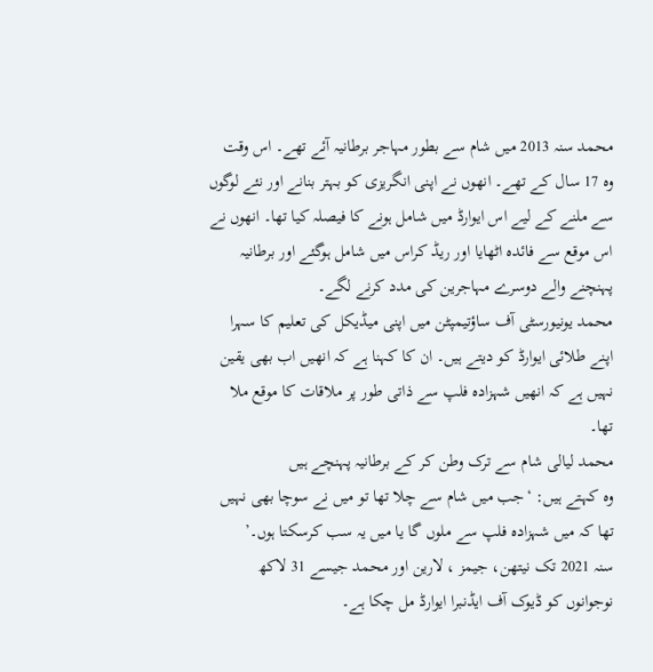محمد سنہ 2013 میں شام سے بطور مہاجر برطانیہ آئے تھے۔ اس وقت وہ 17 سال کے تھے۔ انھوں نے اپنی انگریزی کو بہتر بنانے اور نئے لوگوں سے ملنے کے لیے اس ایوارڈ میں شامل ہونے کا فیصلہ کیا تھا۔ انھوں نے اس موقع سے فائدہ اٹھایا اور ریڈ کراس میں شامل ہوگئے اور برطانیہ پہنچنے والے دوسرے مہاجرین کی مدد کرنے لگے۔
محمد یونیورسٹی آف ساؤتیمپٹن میں اپنی میڈیکل کی تعلیم کا سہرا اپنے طلائی ایوارڈ کو دیتے ہیں۔ ان کا کہنا ہے کہ انھیں اب بھی یقین نہیں ہے کہ انھیں شہزادہ فلپ سے ذاتی طور پر ملاقات کا موقع ملا تھا۔
محمد لیالی شام سے ترک وطن کر کے برطانیہ پہنچے ہیں
وہ کہتے ہیں: ‘جب میں شام سے چلا تھا تو میں نے سوچا بھی نہیں تھا کہ میں شہزادہ فلپ سے ملوں گا یا میں یہ سب کرسکتا ہوں۔’
سنہ 2021 تک نیتھن، جیمز ، لارین اور محمد جیسے 31 لاکھ نوجوانوں کو ڈیوک آف ایڈنبرا ایوارڈ مل چکا ہے۔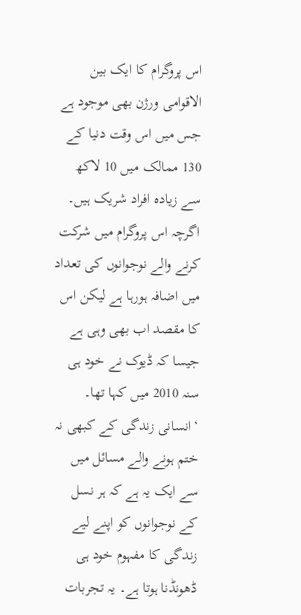اس پروگرام کا ایک بین الاقوامی ورژن بھی موجود ہے جس میں اس وقت دنیا کے 130 ممالک میں 10 لاکھ سے زیادہ افراد شریک ہیں۔
اگرچہ اس پروگرام میں شرکت کرنے والے نوجوانوں کی تعداد میں اضافہ ہورہا ہے لیکن اس کا مقصد اب بھی وہی ہے جیسا کہ ڈیوک نے خود ہی سنہ 2010 میں کہا تھا۔
‘انسانی زندگی کے کبھی نہ ختم ہونے والے مسائل میں سے ایک یہ ہے کہ ہر نسل کے نوجوانوں کو اپنے لیے زندگی کا مفہوم خود ہی ڈھونڈنا ہوتا ہے۔ یہ تجربات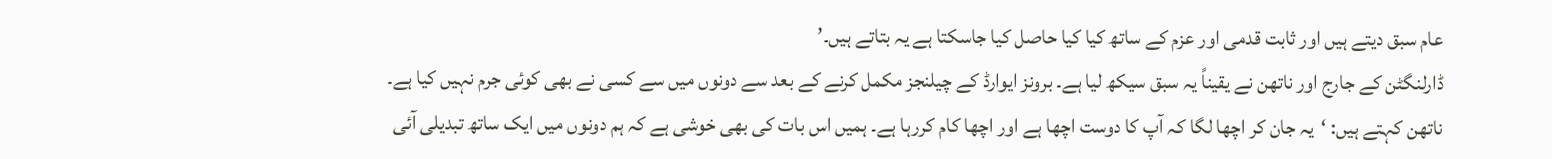عام سبق دیتے ہیں اور ثابت قدمی اور عزم کے ساتھ کیا کیا حاصل کیا جاسکتا ہے یہ بتاتے ہیں۔’
ڈارلنگٹن کے جارج اور ناتھن نے یقیناً یہ سبق سیکھ لیا ہے۔ برونز ایوارڈ کے چیلنجز مکمل کرنے کے بعد سے دونوں میں سے کسی نے بھی کوئی جرم نہیں کیا ہے۔
ناتھن کہتے ہیں: ‘یہ جان کر اچھا لگا کہ آپ کا دوست اچھا ہے اور اچھا کام کررہا ہے۔ ہمیں اس بات کی بھی خوشی ہے کہ ہم دونوں میں ایک ساتھ تبدیلی آئی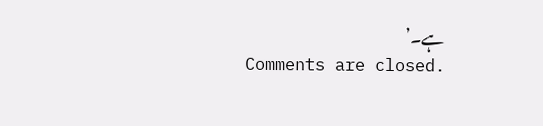ہے۔’
Comments are closed.